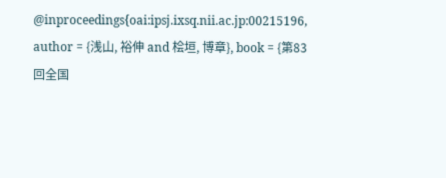@inproceedings{oai:ipsj.ixsq.nii.ac.jp:00215196, author = {浅山, 裕伸 and 桧垣, 博章}, book = {第83回全国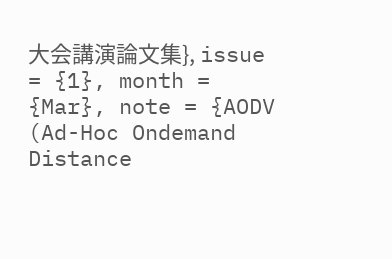大会講演論文集}, issue = {1}, month = {Mar}, note = {AODV (Ad-Hoc Ondemand Distance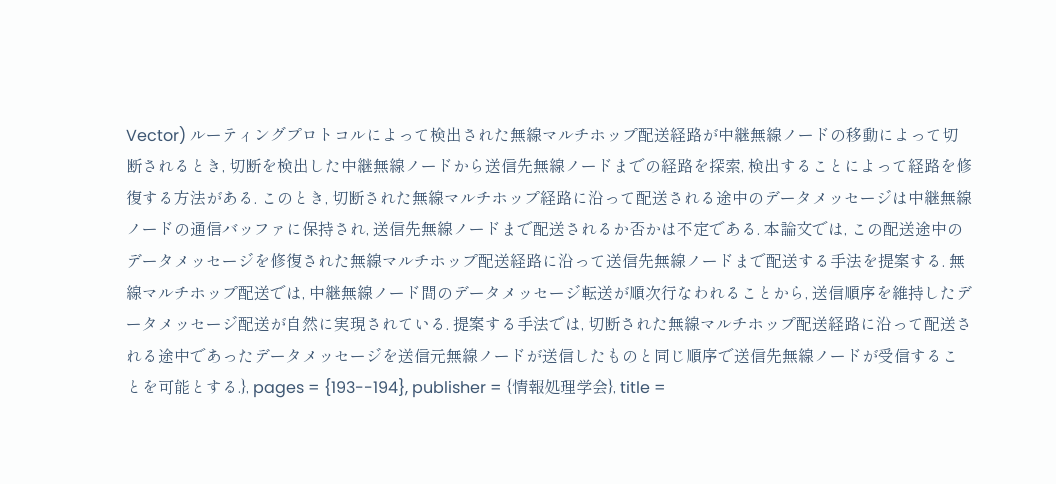Vector) ルーティングプロトコルによって検出された無線マルチホップ配送経路が中継無線ノードの移動によって切断されるとき, 切断を検出した中継無線ノードから送信先無線ノードまでの経路を探索, 検出することによって経路を修復する方法がある. このとき, 切断された無線マルチホップ経路に沿って配送される途中のデータメッセージは中継無線ノードの通信バッファに保持され, 送信先無線ノードまで配送されるか否かは不定である. 本論文では, この配送途中のデータメッセージを修復された無線マルチホップ配送経路に沿って送信先無線ノードまで配送する手法を提案する. 無線マルチホップ配送では, 中継無線ノード間のデータメッセージ転送が順次行なわれることから, 送信順序を維持したデータメッセージ配送が自然に実現されている. 提案する手法では, 切断された無線マルチホップ配送経路に沿って配送される途中であったデータメッセージを送信元無線ノードが送信したものと同じ順序で送信先無線ノードが受信することを可能とする.}, pages = {193--194}, publisher = {情報処理学会}, title =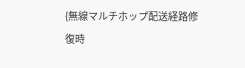{無線マルチホップ配送経路修復時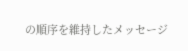の順序を維持したメッセージ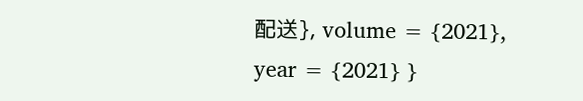配送}, volume = {2021}, year = {2021} }